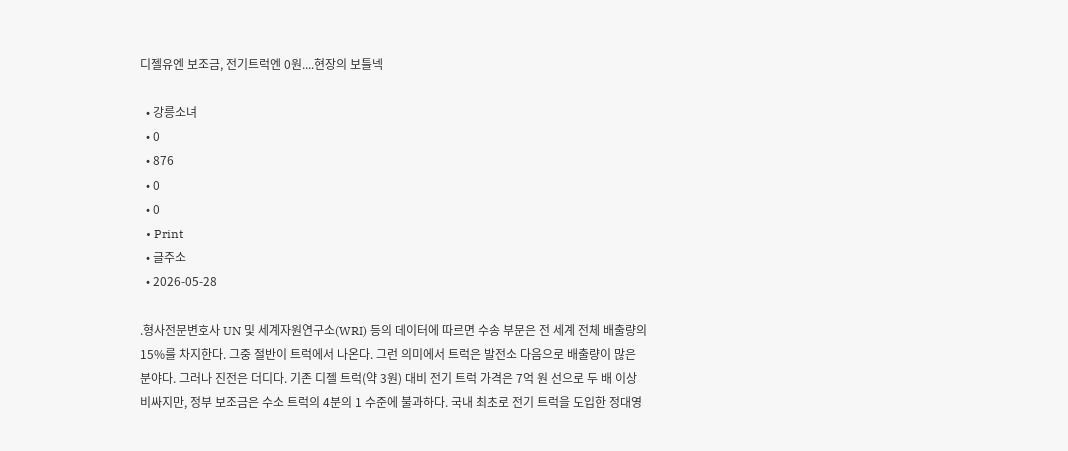디젤유엔 보조금, 전기트럭엔 0원....현장의 보틀넥

  • 강릉소녀
  • 0
  • 876
  • 0
  • 0
  • Print
  • 글주소
  • 2026-05-28

.형사전문변호사 UN 및 세계자원연구소(WRI) 등의 데이터에 따르면 수송 부문은 전 세계 전체 배출량의 15%를 차지한다. 그중 절반이 트럭에서 나온다. 그런 의미에서 트럭은 발전소 다음으로 배출량이 많은 분야다. 그러나 진전은 더디다. 기존 디젤 트럭(약 3원) 대비 전기 트럭 가격은 7억 원 선으로 두 배 이상 비싸지만, 정부 보조금은 수소 트럭의 4분의 1 수준에 불과하다. 국내 최초로 전기 트럭을 도입한 정대영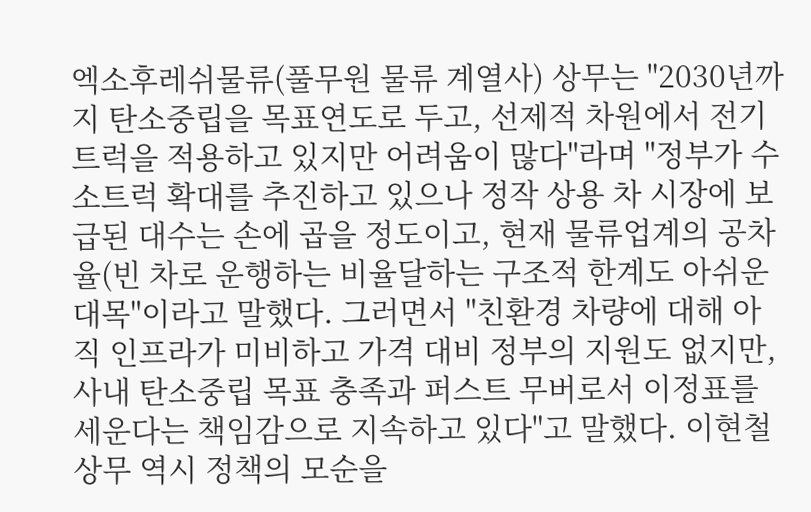엑소후레쉬물류(풀무원 물류 계열사) 상무는 "2030년까지 탄소중립을 목표연도로 두고, 선제적 차원에서 전기트럭을 적용하고 있지만 어려움이 많다"라며 "정부가 수소트럭 확대를 추진하고 있으나 정작 상용 차 시장에 보급된 대수는 손에 곱을 정도이고, 현재 물류업계의 공차율(빈 차로 운행하는 비율달하는 구조적 한계도 아쉬운 대목"이라고 말했다. 그러면서 "친환경 차량에 대해 아직 인프라가 미비하고 가격 대비 정부의 지원도 없지만, 사내 탄소중립 목표 충족과 퍼스트 무버로서 이정표를 세운다는 책임감으로 지속하고 있다"고 말했다. 이현철 상무 역시 정책의 모순을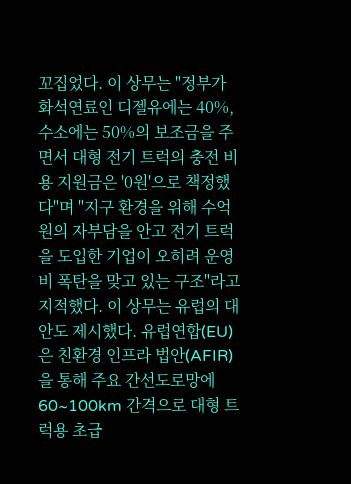꼬집었다. 이 상무는 "정부가 화석연료인 디젤유에는 40%, 수소에는 50%의 보조금을 주면서 대형 전기 트럭의 충전 비용 지원금은 '0원'으로 책정했다"며 "지구 환경을 위해 수억 원의 자부담을 안고 전기 트럭을 도입한 기업이 오히려 운영비 폭탄을 맞고 있는 구조"라고 지적했다. 이 상무는 유럽의 대안도 제시했다. 유럽연합(EU)은 친환경 인프라 법안(AFIR)을 통해 주요 간선도로망에 60~100km 간격으로 대형 트럭용 초급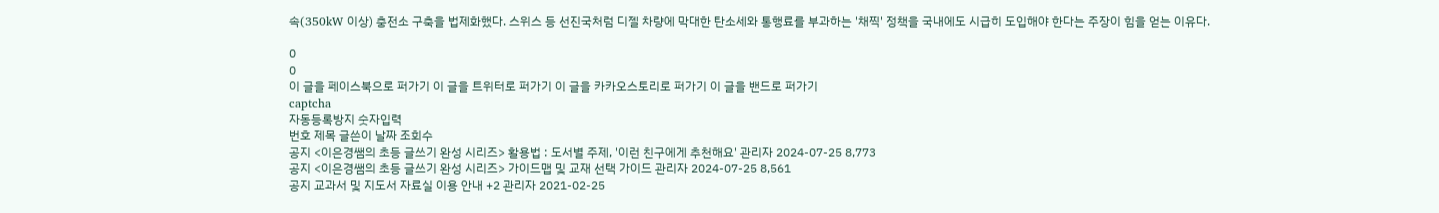속(350kW 이상) 충전소 구축을 법제화했다. 스위스 등 선진국처럼 디젤 차량에 막대한 탄소세와 통행료를 부과하는 '채찍' 정책을 국내에도 시급히 도입해야 한다는 주장이 힘을 얻는 이유다.

0
0
이 글을 페이스북으로 퍼가기 이 글을 트위터로 퍼가기 이 글을 카카오스토리로 퍼가기 이 글을 밴드로 퍼가기
captcha
자동등록방지 숫자입력
번호 제목 글쓴이 날짜 조회수
공지 <이은경쌤의 초등 글쓰기 완성 시리즈> 활용법 : 도서별 주제, '이런 친구에게 추천해요' 관리자 2024-07-25 8,773
공지 <이은경쌤의 초등 글쓰기 완성 시리즈> 가이드맵 및 교재 선택 가이드 관리자 2024-07-25 8,561
공지 교과서 및 지도서 자료실 이용 안내 +2 관리자 2021-02-25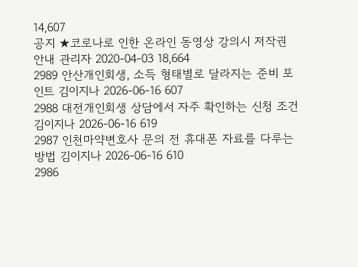14,607
공지 ★코로나로 인한 온라인 동영상 강의시 저작권 안내 관리자 2020-04-03 18,664
2989 안산개인회생, 소득 형태별로 달라지는 준비 포인트 김이지나 2026-06-16 607
2988 대전개인회생 상담에서 자주 확인하는 신청 조건 김이지나 2026-06-16 619
2987 인천마약변호사 문의 전 휴대폰 자료를 다루는 방법 김이지나 2026-06-16 610
2986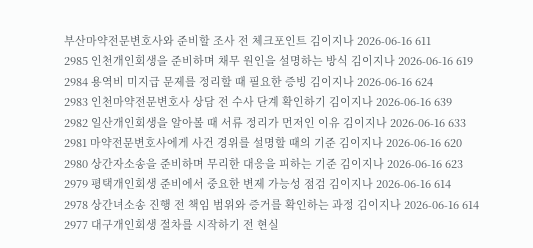부산마약전문변호사와 준비할 조사 전 체크포인트 김이지나 2026-06-16 611
2985 인천개인회생을 준비하며 채무 원인을 설명하는 방식 김이지나 2026-06-16 619
2984 용역비 미지급 문제를 정리할 때 필요한 증빙 김이지나 2026-06-16 624
2983 인천마약전문변호사 상담 전 수사 단계 확인하기 김이지나 2026-06-16 639
2982 일산개인회생을 알아볼 때 서류 정리가 먼저인 이유 김이지나 2026-06-16 633
2981 마약전문변호사에게 사건 경위를 설명할 때의 기준 김이지나 2026-06-16 620
2980 상간자소송을 준비하며 무리한 대응을 피하는 기준 김이지나 2026-06-16 623
2979 평택개인회생 준비에서 중요한 변제 가능성 점검 김이지나 2026-06-16 614
2978 상간녀소송 진행 전 책임 범위와 증거를 확인하는 과정 김이지나 2026-06-16 614
2977 대구개인회생 절차를 시작하기 전 현실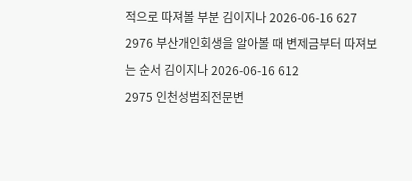적으로 따져볼 부분 김이지나 2026-06-16 627
2976 부산개인회생을 알아볼 때 변제금부터 따져보는 순서 김이지나 2026-06-16 612
2975 인천성범죄전문변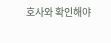호사와 확인해야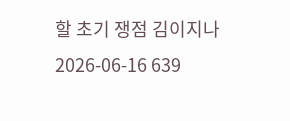할 초기 쟁점 김이지나 2026-06-16 639